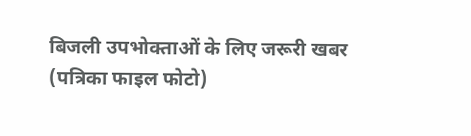बिजली उपभोक्ताओं के लिए जरूरी खबर (पत्रिका फाइल फोटो)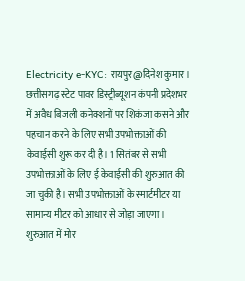Electricity e-KYC: रायपुर@दिनेश कुमार। छत्तीसगढ़ स्टेट पावर डिस्ट्रीब्यूशन कंपनी प्रदेशभर में अवैध बिजली कनेक्शनों पर शिकंजा कसने और पहचान करने के लिए सभी उपभोक्ताओं की केवाईसी शुरू कर दी है। 1 सितंबर से सभी उपभोक्ताओं के लिए ई केवाईसी की शुरुआत की जा चुकी है। सभी उपभोक्ताओं के स्मार्टमीटर या सामान्य मीटर को आधार से जोड़ा जाएगा। शुरुआत में मोर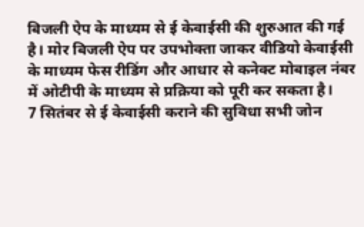बिजली ऐप के माध्यम से ई केवाईसी की शुरुआत की गई है। मोर बिजली ऐप पर उपभोक्ता जाकर वीडियो केवाईसी के माध्यम फेस रीडिंग और आधार से कनेक्ट मोबाइल नंबर में ओटीपी के माध्यम से प्रक्रिया को पूरी कर सकता है।
7 सितंबर से ई केवाईसी कराने की सुविधा सभी जोन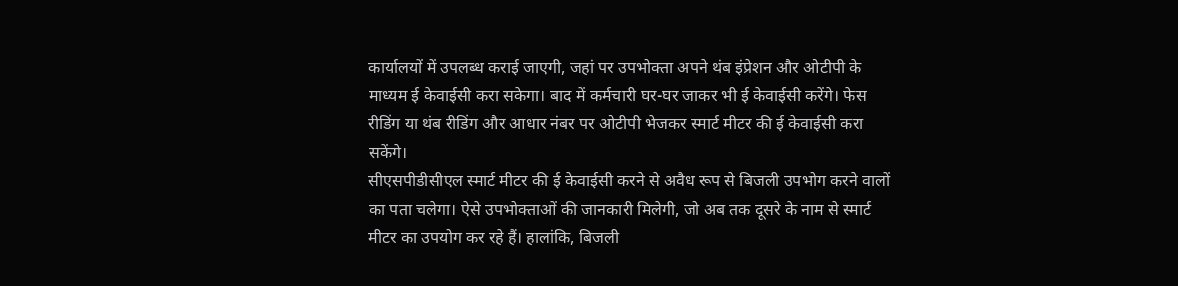कार्यालयों में उपलब्ध कराई जाएगी, जहां पर उपभोक्ता अपने थंब इंप्रेशन और ओटीपी के माध्यम ई केवाईसी करा सकेगा। बाद में कर्मचारी घर-घर जाकर भी ई केवाईसी करेंगे। फेस रीडिंग या थंब रीडिंग और आधार नंबर पर ओटीपी भेजकर स्मार्ट मीटर की ई केवाईसी करा सकेंगे।
सीएसपीडीसीएल स्मार्ट मीटर की ई केवाईसी करने से अवैध रूप से बिजली उपभोग करने वालों का पता चलेगा। ऐसे उपभोक्ताओं की जानकारी मिलेगी, जो अब तक दूसरे के नाम से स्मार्ट मीटर का उपयोग कर रहे हैं। हालांकि, बिजली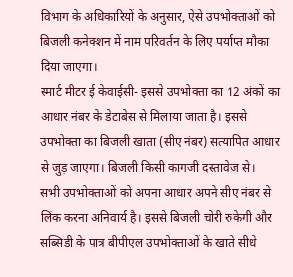विभाग के अधिकारियों के अनुसार, ऐसे उपभोक्ताओं को बिजली कनेक्शन में नाम परिवर्तन के लिए पर्याप्त मौका दिया जाएगा।
स्मार्ट मीटर ई केवाईसी- इससे उपभोक्ता का 12 अंकों का आधार नंबर के डेटाबेस से मिलाया जाता है। इससे उपभोक्ता का बिजली खाता (सीए नंबर) सत्यापित आधार से जुड़ जाएगा। बिजली किसी कागजी दस्तावेज से।
सभी उपभोक्ताओं को अपना आधार अपने सीए नंबर से लिंक करना अनिवार्य है। इससे बिजली चोरी रुकेगी और सब्सिडी के पात्र बीपीएल उपभोक्ताओं के खाते सीधे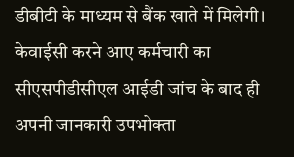डीबीटी के माध्यम से बैंक खाते में मिलेगी। केवाईसी करने आए कर्मचारी का सीएसपीडीसीएल आईडी जांच के बाद ही अपनी जानकारी उपभोक्ता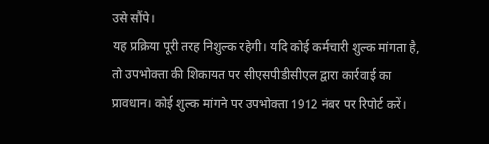उसे सौंपे।
यह प्रक्रिया पूरी तरह निशुल्क रहेगी। यदि कोई कर्मचारी शुल्क मांगता है, तो उपभोक्ता की शिकायत पर सीएसपीडीसीएल द्वारा कार्रवाई का प्रावधान। कोई शुल्क मांगने पर उपभोक्ता 1912 नंबर पर रिपोर्ट करें।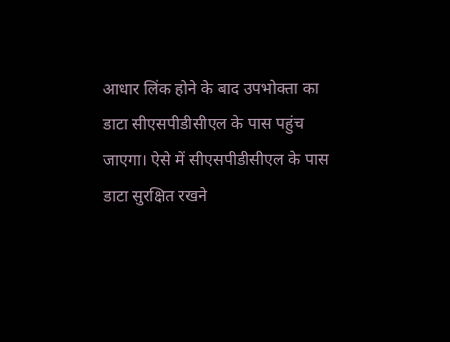आधार लिंक होने के बाद उपभोक्ता का डाटा सीएसपीडीसीएल के पास पहुंच जाएगा। ऐसे में सीएसपीडीसीएल के पास डाटा सुरक्षित रखने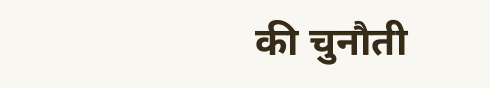की चुनौती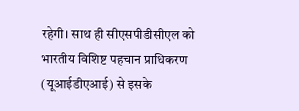रहेगी। साथ ही सीएसपीडीसीएल को भारतीय विशिष्ट पहचान प्राधिकरण (यूआईडीएआई) से इसके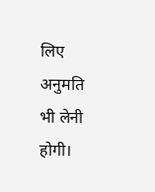लिए अनुमति भी लेनी होगी।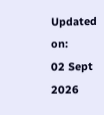Updated on:
02 Sept 2026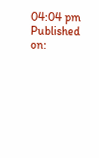04:04 pm
Published on: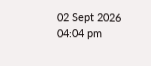02 Sept 2026 04:04 pm